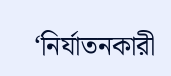‘নির্যাতনকারী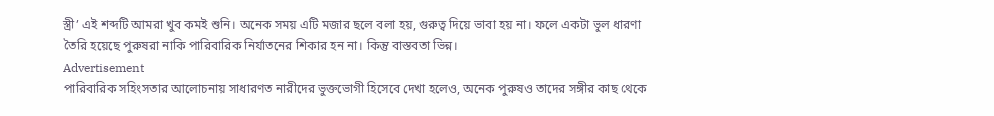স্ত্রী’ এই শব্দটি আমরা খুব কমই শুনি। অনেক সময় এটি মজার ছলে বলা হয়, গুরুত্ব দিয়ে ভাবা হয় না। ফলে একটা ভুল ধারণা তৈরি হয়েছে পুরুষরা নাকি পারিবারিক নির্যাতনের শিকার হন না। কিন্তু বাস্তবতা ভিন্ন।
Advertisement
পারিবারিক সহিংসতার আলোচনায় সাধারণত নারীদের ভুক্তভোগী হিসেবে দেখা হলেও, অনেক পুরুষও তাদের সঙ্গীর কাছ থেকে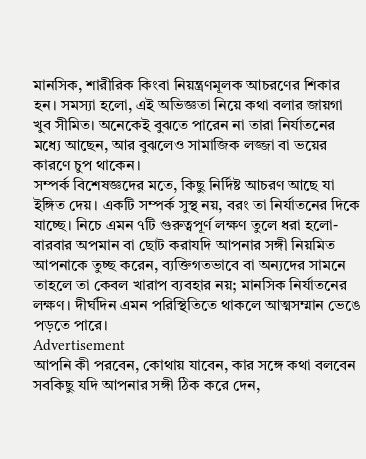মানসিক, শারীরিক কিংবা নিয়ন্ত্রণমূলক আচরণের শিকার হন। সমস্যা হলো, এই অভিজ্ঞতা নিয়ে কথা বলার জায়গা খুব সীমিত। অনেকেই বুঝতে পারেন না তারা নির্যাতনের মধ্যে আছেন, আর বুঝলেও সামাজিক লজ্জা বা ভয়ের কারণে চুপ থাকেন।
সম্পর্ক বিশেষজ্ঞদের মতে, কিছু নির্দিষ্ট আচরণ আছে যা ইঙ্গিত দেয়। একটি সম্পর্ক সুস্থ নয়, বরং তা নির্যাতনের দিকে যাচ্ছে। নিচে এমন ৭টি গুরুত্বপূর্ণ লক্ষণ তুলে ধরা হলো-
বারবার অপমান বা ছোট করাযদি আপনার সঙ্গী নিয়মিত আপনাকে তুচ্ছ করেন, ব্যক্তিগতভাবে বা অন্যদের সামনে তাহলে তা কেবল খারাপ ব্যবহার নয়; মানসিক নির্যাতনের লক্ষণ। দীর্ঘদিন এমন পরিস্থিতিতে থাকলে আত্মসম্মান ভেঙে পড়তে পারে।
Advertisement
আপনি কী পরবেন, কোথায় যাবেন, কার সঙ্গে কথা বলবেন সবকিছু যদি আপনার সঙ্গী ঠিক করে দেন,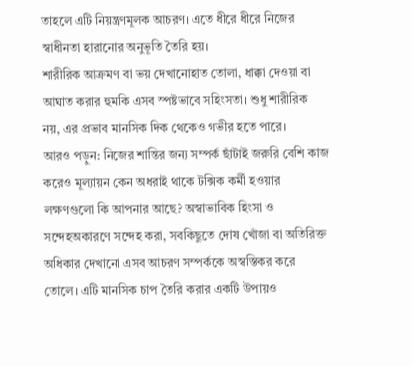তাহলে এটি নিয়ন্ত্রণমূলক আচরণ। এতে ধীরে ধীরে নিজের স্বাধীনতা হারানোর অনুভূতি তৈরি হয়।
শারীরিক আক্রমণ বা ভয় দেখানোহাত তোলা, ধাক্কা দেওয়া বা আঘাত করার হুমকি এসব স্পষ্টভাবে সহিংসতা। শুধু শারীরিক নয়, এর প্রভাব মানসিক দিক থেকেও গভীর হতে পারে।
আরও পড়ুন: নিজের শান্তির জন্য সম্পর্ক ছাঁটাই জরুরি বেশি কাজ করেও মূল্যায়ন কেন অধরাই থাকে টক্সিক কর্মী হওয়ার লক্ষণগুলো কি আপনার আছে? অস্বাভাবিক হিংসা ও সন্দেহঅকারণে সন্দেহ করা, সবকিছুতে দোষ খোঁজা বা অতিরিক্ত অধিকার দেখানো এসব আচরণ সম্পর্ককে অস্বস্তিকর করে তোলে। এটি মানসিক চাপ তৈরি করার একটি উপায়ও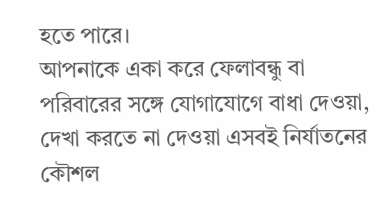হতে পারে।
আপনাকে একা করে ফেলাবন্ধু বা পরিবারের সঙ্গে যোগাযোগে বাধা দেওয়া, দেখা করতে না দেওয়া এসবই নির্যাতনের কৌশল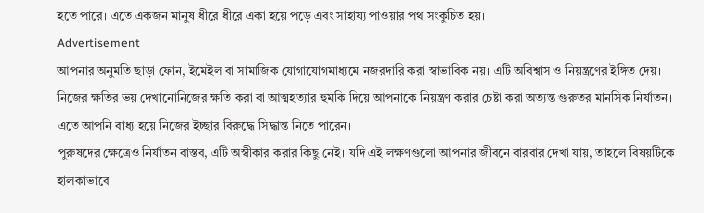হতে পারে। এতে একজন মানুষ ধীরে ধীরে একা হয়ে পড়ে এবং সাহায্য পাওয়ার পথ সংকুচিত হয়।
Advertisement
আপনার অনুমতি ছাড়া ফোন, ইমেইল বা সামাজিক যোগাযোগমাধ্যমে নজরদারি করা স্বাভাবিক নয়। এটি অবিশ্বাস ও নিয়ন্ত্রণের ইঙ্গিত দেয়।
নিজের ক্ষতির ভয় দেখানোনিজের ক্ষতি করা বা আত্মহত্যার হুমকি দিয়ে আপনাকে নিয়ন্ত্রণ করার চেষ্টা করা অত্যন্ত গুরুতর মানসিক নির্যাতন। এতে আপনি বাধ্য হয়ে নিজের ইচ্ছার বিরুদ্ধে সিদ্ধান্ত নিতে পারেন।
পুরুষদের ক্ষেত্রেও নির্যাতন বাস্তব, এটি অস্বীকার করার কিছু নেই। যদি এই লক্ষণগুলো আপনার জীবনে বারবার দেখা যায়, তাহলে বিষয়টিকে হালকাভাবে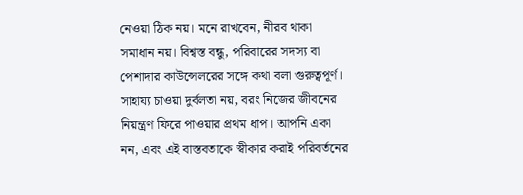নেওয়া ঠিক নয়। মনে রাখবেন, নীরব থাকা সমাধান নয়। বিশ্বস্ত বন্ধু, পরিবারের সদস্য বা পেশাদার কাউন্সেলরের সঙ্গে কথা বলা গুরুত্বপূর্ণ। সাহায্য চাওয়া দুর্বলতা নয়, বরং নিজের জীবনের নিয়ন্ত্রণ ফিরে পাওয়ার প্রথম ধাপ। আপনি একা নন, এবং এই বাস্তবতাকে স্বীকার করাই পরিবর্তনের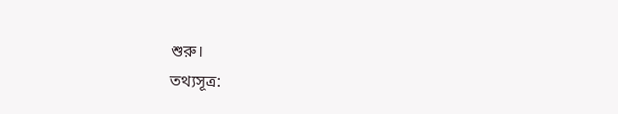শুরু।
তথ্যসূত্র: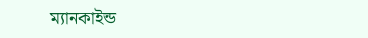ম্যানকাইন্ড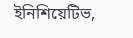ইনিশিয়েটিভ,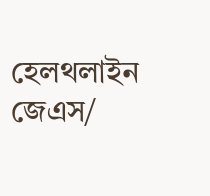হেলথলাইন
জেএস/